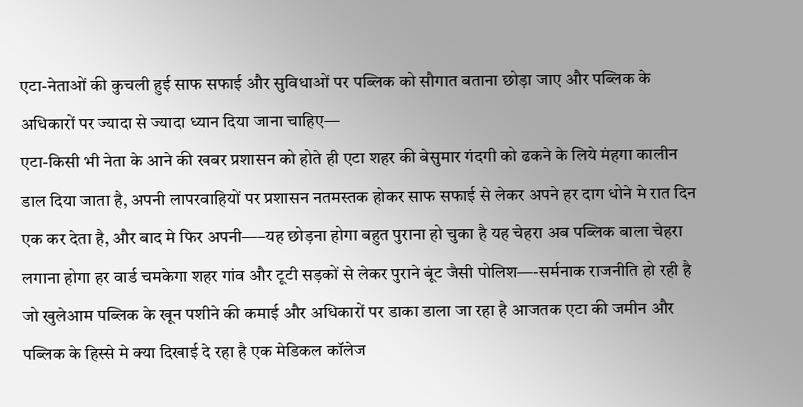एटा-नेताओं की कुचली हुई साफ सफाई और सुविधाओं पर पब्लिक को सौगात बताना छोड़ा जाए और पब्लिक के अधिकारों पर ज्यादा से ज्यादा ध्यान दिया जाना चाहिए—
एटा-किसी भी नेता के आने की खबर प्रशासन को होते ही एटा शहर की बेसुमार गंदगी को ढकने के लिये मंहगा कालीन डाल दिया जाता है, अपनी लापरवाहियों पर प्रशासन नतमस्तक होकर साफ सफाई से लेकर अपने हर दाग धोने मे रात दिन एक कर देता है, और बाद मे फिर अपनी—–यह छोड़ना होगा बहुत पुराना हो चुका है यह चेहरा अब पब्लिक बाला चेहरा लगाना होगा हर वार्ड चमकेगा शहर गांव और टूटी सड़कों से लेकर पुराने बूंट जैसी पोलिश—-सर्मनाक राजनीति हो रही है जो खुलेआम पब्लिक के खून पशीने की कमाई और अधिकारों पर डाका डाला जा रहा है आजतक एटा की जमीन और पब्लिक के हिस्से मे क्या दिखाई दे रहा है एक मेडिकल कॉलेज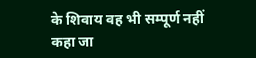के शिवाय वह भी सम्पूर्ण नहीं कहा जा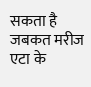सकता है जबकत मरीज एटा के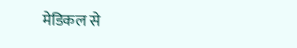मेडिकल से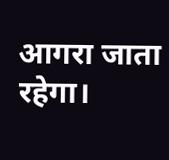आगरा जाता रहेगा।